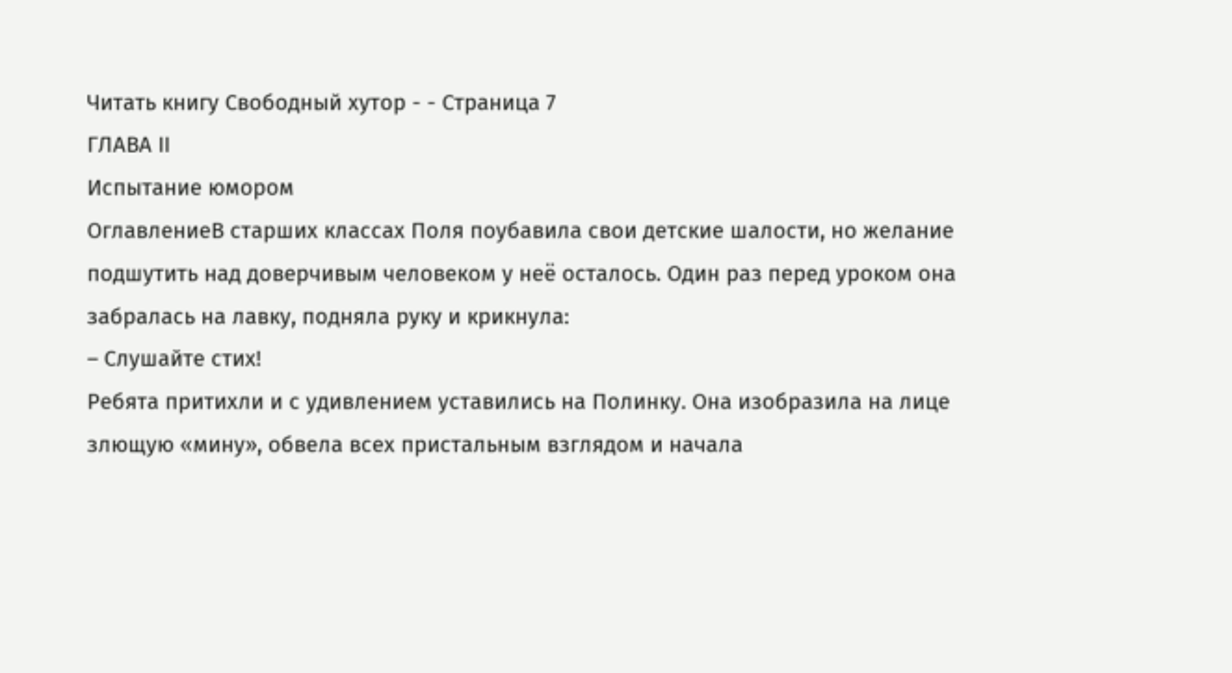Читать книгу Свободный хутор - - Страница 7
ГЛАВА II
Испытание юмором
ОглавлениеВ старших классах Поля поубавила свои детские шалости, но желание подшутить над доверчивым человеком у неё осталось. Один раз перед уроком она забралась на лавку, подняла руку и крикнула:
– Слушайте стих!
Ребята притихли и с удивлением уставились на Полинку. Она изобразила на лице злющую «мину», обвела всех пристальным взглядом и начала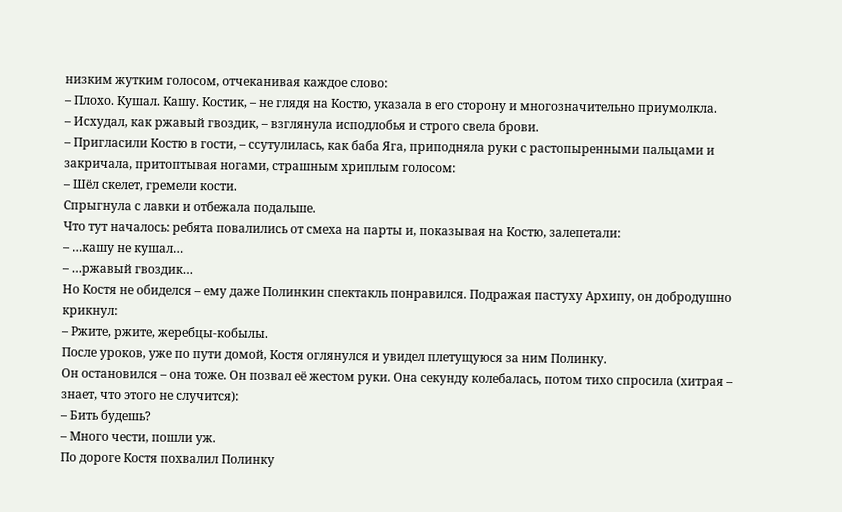низким жутким голосом, отчеканивая каждое слово:
– Плохо. Кушал. Кашу. Костик, – не глядя на Костю, указала в его сторону и многозначительно приумолкла.
– Исхудал, как ржавый гвоздик, – взглянула исподлобья и строго свела брови.
– Пригласили Костю в гости, – ссутулилась, как баба Яга, приподняла руки с растопыренными пальцами и закричала, притоптывая ногами, страшным хриплым голосом:
– Шёл скелет, гремели кости.
Спрыгнула с лавки и отбежала подальше.
Что тут началось: ребята повалились от смеха на парты и, показывая на Костю, залепетали:
– …кашу не кушал…
– …ржавый гвоздик…
Но Костя не обиделся – ему даже Полинкин спектакль понравился. Подражая пастуху Архипу, он добродушно крикнул:
– Ржите, ржите, жеребцы-кобылы.
После уроков, уже по пути домой, Костя оглянулся и увидел плетущуюся за ним Полинку.
Он остановился – она тоже. Он позвал её жестом руки. Она секунду колебалась, потом тихо спросила (хитрая – знает, что этого не случится):
– Бить будешь?
– Много чести, пошли уж.
По дороге Костя похвалил Полинку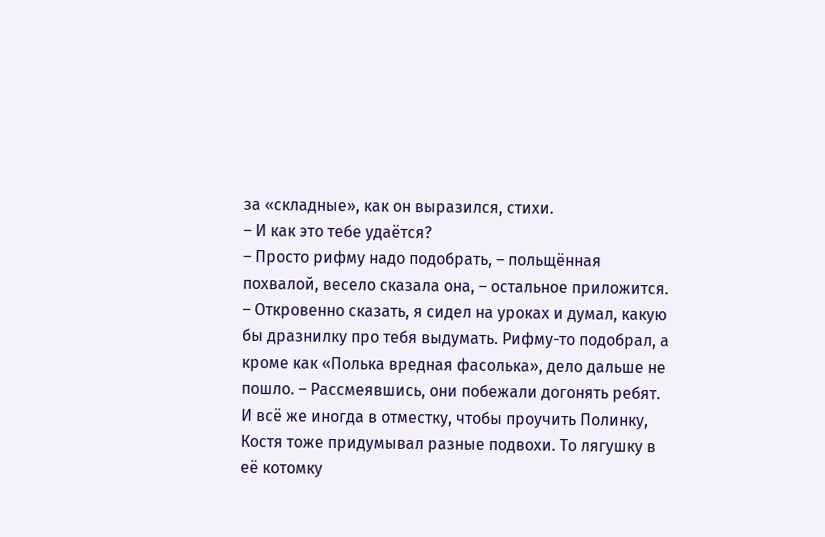за «складные», как он выразился, стихи.
– И как это тебе удаётся?
– Просто рифму надо подобрать, – польщённая похвалой, весело сказала она, – остальное приложится.
– Откровенно сказать, я сидел на уроках и думал, какую бы дразнилку про тебя выдумать. Рифму-то подобрал, а кроме как «Полька вредная фасолька», дело дальше не пошло. – Рассмеявшись, они побежали догонять ребят.
И всё же иногда в отместку, чтобы проучить Полинку, Костя тоже придумывал разные подвохи. То лягушку в её котомку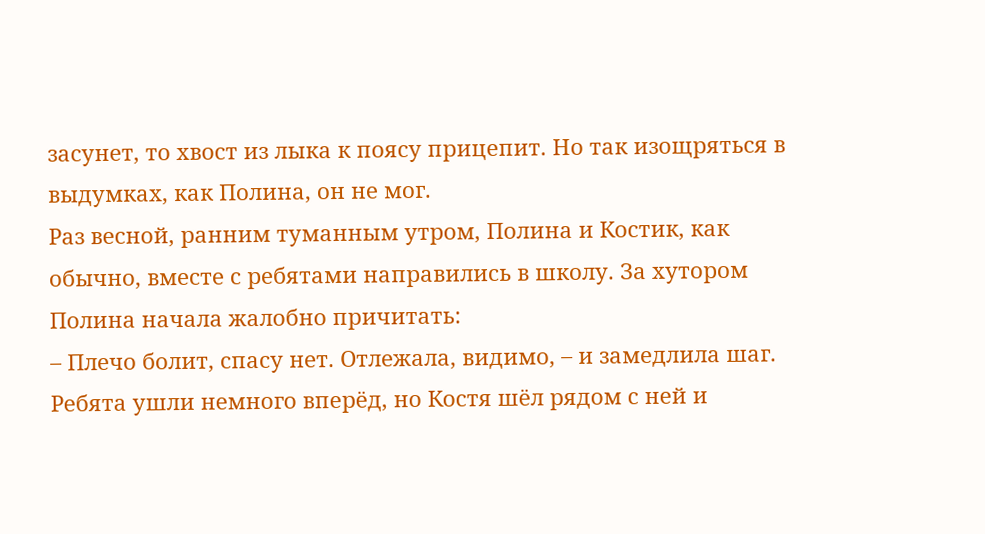засунет, то хвост из лыка к поясу прицепит. Но так изощряться в выдумках, как Полина, он не мог.
Раз весной, ранним туманным утром, Полина и Костик, как обычно, вместе с ребятами направились в школу. За хутором Полина начала жалобно причитать:
– Плечо болит, спасу нет. Отлежала, видимо, – и замедлила шаг.
Ребята ушли немного вперёд, но Костя шёл рядом с ней и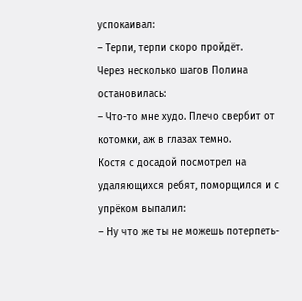успокаивал:
– Терпи, терпи скоро пройдёт.
Через несколько шагов Полина остановилась:
– Что-то мне худо. Плечо свербит от котомки, аж в глазах темно.
Костя с досадой посмотрел на удаляющихся ребят, поморщился и с упрёком выпалил:
– Ну что же ты не можешь потерпеть-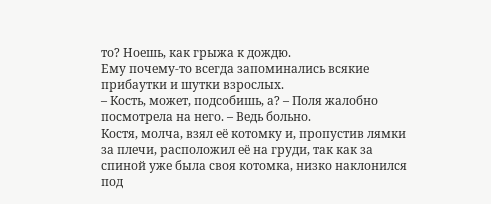то? Ноешь, как грыжа к дождю.
Ему почему-то всегда запоминались всякие прибаутки и шутки взрослых.
– Кость, может, подсобишь, а? – Поля жалобно посмотрела на него. – Ведь больно.
Костя, молча, взял её котомку и, пропустив лямки за плечи, расположил её на груди, так как за спиной уже была своя котомка, низко наклонился под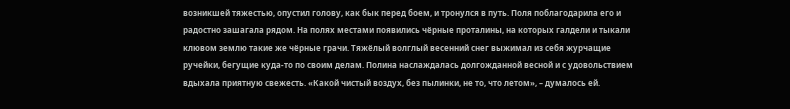возникшей тяжестью, опустил голову, как бык перед боем, и тронулся в путь. Поля поблагодарила его и радостно зашагала рядом. На полях местами появились чёрные проталины, на которых галдели и тыкали клювом землю такие же чёрные грачи. Тяжёлый волглый весенний снег выжимал из себя журчащие ручейки, бегущие куда-то по своим делам. Полина наслаждалась долгожданной весной и с удовольствием вдыхала приятную свежесть. «Какой чистый воздух, без пылинки, не то, что летом», – думалось ей.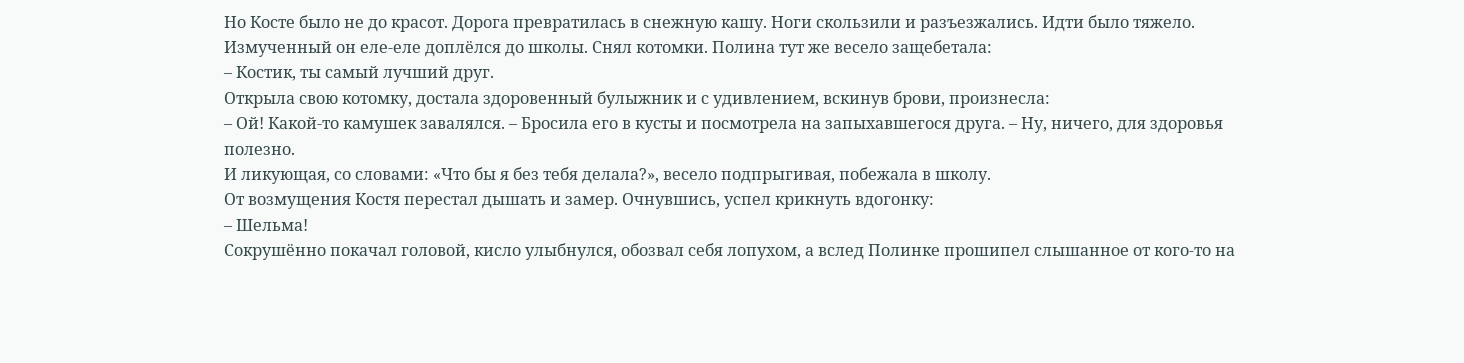Но Косте было не до красот. Дорога превратилась в снежную кашу. Ноги скользили и разъезжались. Идти было тяжело. Измученный он еле-еле доплёлся до школы. Снял котомки. Полина тут же весело защебетала:
– Костик, ты самый лучший друг.
Открыла свою котомку, достала здоровенный булыжник и с удивлением, вскинув брови, произнесла:
– Ой! Какой-то камушек завалялся. – Бросила его в кусты и посмотрела на запыхавшегося друга. – Ну, ничего, для здоровья полезно.
И ликующая, со словами: «Что бы я без тебя делала?», весело подпрыгивая, побежала в школу.
От возмущения Костя перестал дышать и замер. Очнувшись, успел крикнуть вдогонку:
– Шельма!
Сокрушённо покачал головой, кисло улыбнулся, обозвал себя лопухом, а вслед Полинке прошипел слышанное от кого-то на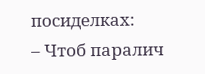посиделках:
– Чтоб паралич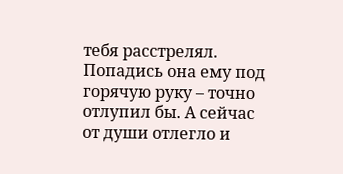тебя расстрелял.
Попадись она ему под горячую руку – точно отлупил бы. А сейчас от души отлегло и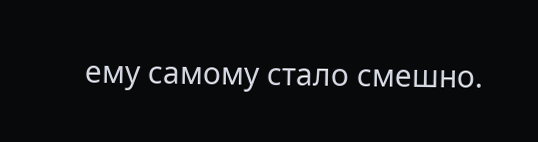ему самому стало смешно.